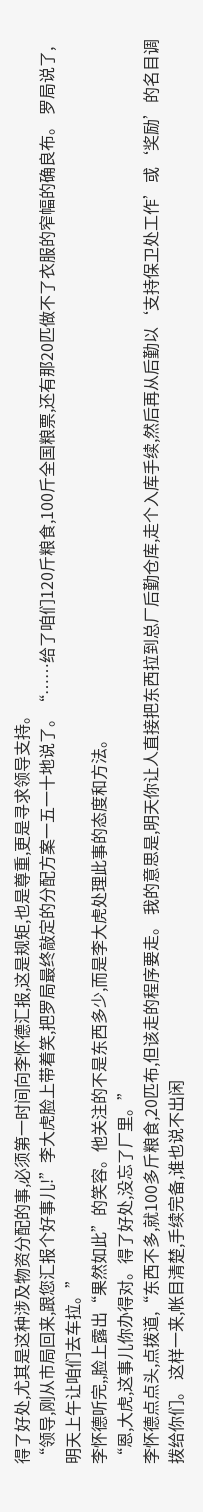得了好处,尤其是这种涉及物资分配的事,必须第一时间向李怀德汇报,这是规矩,也是尊重,更是寻求领导支持。
“领导,刚从市局回来,跟您汇报个好事儿!”李大虎脸上带着笑,把罗局最终敲定的分配方案一五一十地说了。“……给了咱们120斤粮食,100斤全国粮票,还有那20匹做不了衣服的窄幅的确良布。 罗局说了,明天上午让咱们去车拉。”
李怀德听完,,脸上露出“果然如此”的笑容。他关注的不是东西多少,而是李大虎处理此事的态度和方法。
“恩,大虎,这事儿你办得对。得了好处,没忘了厂里。”
李怀德点点头,点拨道,“东西不多,就100多斤粮食,20匹布,但该走的程序要走。 我的意思是,明天你让人直接把东西拉到总厂后勤仓库,走个入库手续,然后再从后勤以‘支持保卫处工作’或‘奖励’的名目调拨给你们。 这样一来,帐目清楚,手续完备,谁也说不出闲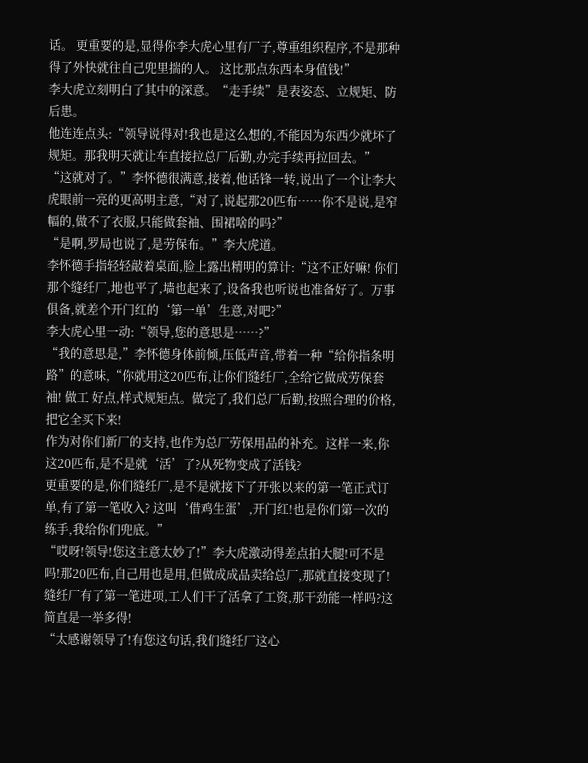话。 更重要的是,显得你李大虎心里有厂子,尊重组织程序,不是那种得了外快就往自己兜里揣的人。 这比那点东西本身值钱!”
李大虎立刻明白了其中的深意。“走手续”是表姿态、立规矩、防后患。
他连连点头:“领导说得对!我也是这么想的,不能因为东西少就坏了规矩。那我明天就让车直接拉总厂后勤,办完手续再拉回去。”
“这就对了。”李怀德很满意,接着,他话锋一转,说出了一个让李大虎眼前一亮的更高明主意,“对了,说起那20匹布……你不是说,是窄幅的,做不了衣服,只能做套袖、围裙啥的吗?”
“是啊,罗局也说了,是劳保布。”李大虎道。
李怀德手指轻轻敲着桌面,脸上露出精明的算计:“这不正好嘛! 你们那个缝纴厂,地也平了,墙也起来了,设备我也听说也准备好了。万事俱备,就差个开门红的‘第一单’生意,对吧?”
李大虎心里一动:“领导,您的意思是……?”
“我的意思是,”李怀德身体前倾,压低声音,带着一种“给你指条明路”的意味,“你就用这20匹布,让你们缝纴厂,全给它做成劳保套袖! 做工 好点,样式规矩点。做完了,我们总厂后勤,按照合理的价格,把它全买下来!
作为对你们新厂的支持,也作为总厂劳保用品的补充。这样一来,你这20匹布,是不是就‘活’了?从死物变成了活钱?
更重要的是,你们缝纴厂,是不是就接下了开张以来的第一笔正式订单,有了第一笔收入? 这叫‘借鸡生蛋’,开门红!也是你们第一次的练手,我给你们兜底。”
“哎呀!领导!您这主意太妙了!”李大虎激动得差点拍大腿!可不是吗!那20匹布,自己用也是用,但做成成品卖给总厂,那就直接变现了!
缝纴厂有了第一笔进项,工人们干了活拿了工资,那干劲能一样吗?这简直是一举多得!
“太感谢领导了!有您这句话,我们缝纴厂这心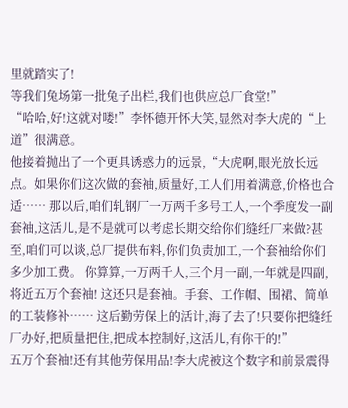里就踏实了!
等我们兔场第一批兔子出栏,我们也供应总厂食堂!”
“哈哈,好!这就对喽!”李怀德开怀大笑,显然对李大虎的“上道”很满意。
他接着抛出了一个更具诱惑力的远景,“大虎啊,眼光放长远点。如果你们这次做的套袖,质量好,工人们用着满意,价格也合适…… 那以后,咱们轧钢厂一万两千多号工人,一个季度发一副套袖,这活儿,是不是就可以考虑长期交给你们缝纴厂来做?甚至,咱们可以谈,总厂提供布料,你们负责加工,一个套袖给你们多少加工费。 你算算,一万两千人,三个月一副,一年就是四副,将近五万个套袖! 这还只是套袖。手套、工作帽、围裙、简单的工装修补…… 这后勤劳保上的活计,海了去了!只要你把缝纴厂办好,把质量把住,把成本控制好,这活儿,有你干的!”
五万个套袖!还有其他劳保用品!李大虎被这个数字和前景震得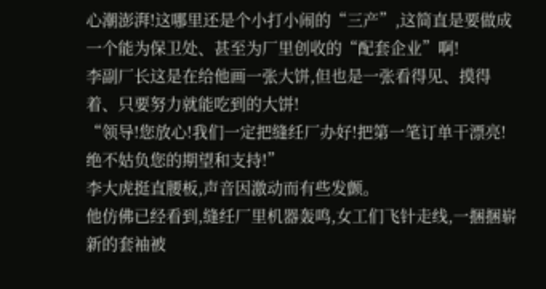心潮澎湃!这哪里还是个小打小闹的“三产”,这简直是要做成一个能为保卫处、甚至为厂里创收的“配套企业”啊!
李副厂长这是在给他画一张大饼,但也是一张看得见、摸得着、只要努力就能吃到的大饼!
“领导!您放心!我们一定把缝纴厂办好!把第一笔订单干漂亮!绝不姑负您的期望和支持!”
李大虎挺直腰板,声音因激动而有些发颤。
他仿佛已经看到,缝纴厂里机器轰鸣,女工们飞针走线,一捆捆崭新的套袖被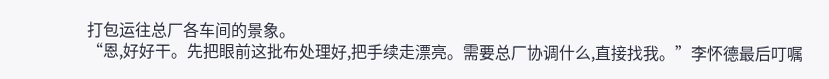打包运往总厂各车间的景象。
“恩,好好干。先把眼前这批布处理好,把手续走漂亮。需要总厂协调什么,直接找我。”李怀德最后叮嘱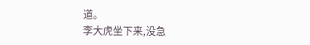道。
李大虎坐下来,没急